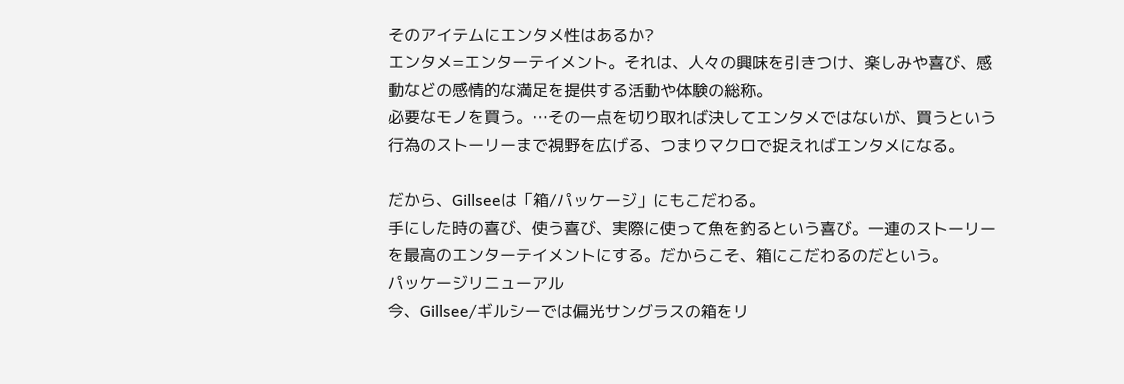そのアイテムにエンタメ性はあるか?
エンタメ=エンターテイメント。それは、人々の興味を引きつけ、楽しみや喜び、感動などの感情的な満足を提供する活動や体験の総称。
必要なモノを買う。…その一点を切り取れば決してエンタメではないが、買うという行為のストーリーまで視野を広げる、つまりマクロで捉えればエンタメになる。

だから、Gillseeは「箱/パッケージ」にもこだわる。
手にした時の喜び、使う喜び、実際に使って魚を釣るという喜び。一連のストーリーを最高のエンターテイメントにする。だからこそ、箱にこだわるのだという。
パッケージリニューアル
今、Gillsee/ギルシーでは偏光サングラスの箱をリ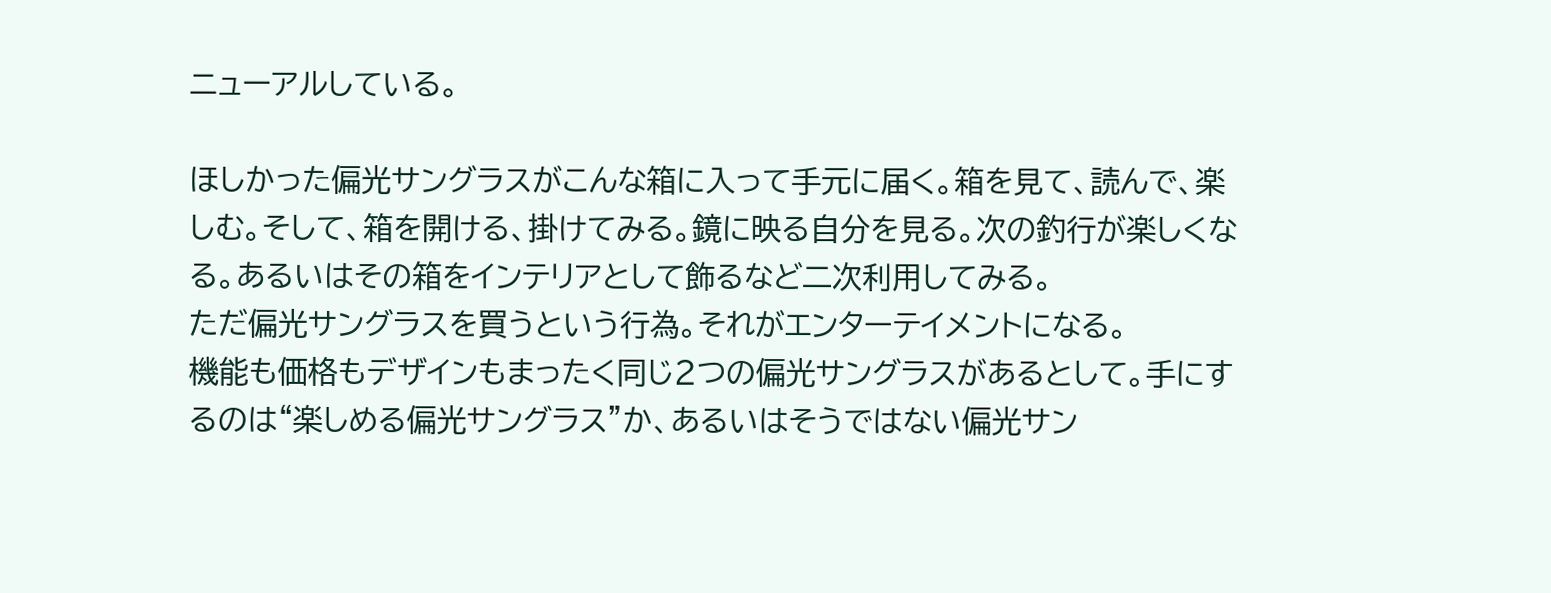ニューアルしている。

ほしかった偏光サングラスがこんな箱に入って手元に届く。箱を見て、読んで、楽しむ。そして、箱を開ける、掛けてみる。鏡に映る自分を見る。次の釣行が楽しくなる。あるいはその箱をインテリアとして飾るなど二次利用してみる。
ただ偏光サングラスを買うという行為。それがエンターテイメントになる。
機能も価格もデザインもまったく同じ2つの偏光サングラスがあるとして。手にするのは“楽しめる偏光サングラス”か、あるいはそうではない偏光サン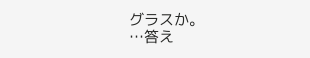グラスか。
…答え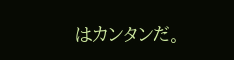はカンタンだ。